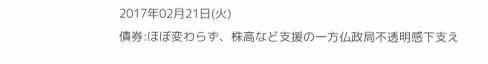2017年02月21日(火)
債券:ほぼ変わらず、株高など支援の一方仏政局不透明感下支え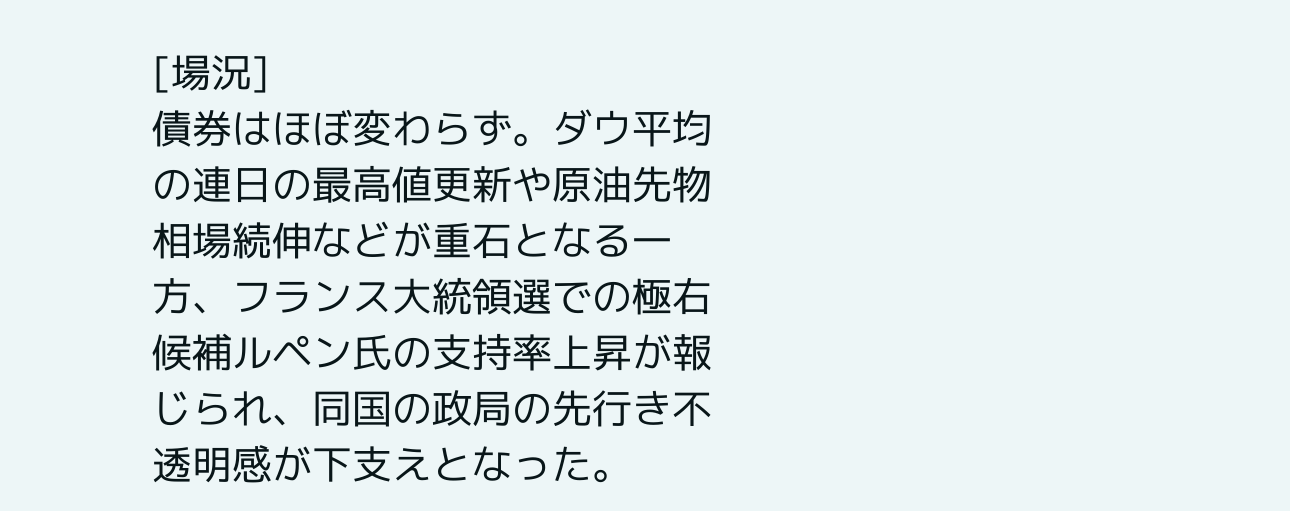[場況]
債券はほぼ変わらず。ダウ平均の連日の最高値更新や原油先物相場続伸などが重石となる一方、フランス大統領選での極右候補ルペン氏の支持率上昇が報じられ、同国の政局の先行き不透明感が下支えとなった。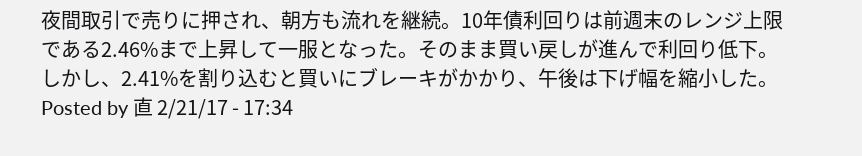夜間取引で売りに押され、朝方も流れを継続。10年債利回りは前週末のレンジ上限である2.46%まで上昇して一服となった。そのまま買い戻しが進んで利回り低下。しかし、2.41%を割り込むと買いにブレーキがかかり、午後は下げ幅を縮小した。
Posted by 直 2/21/17 - 17:34